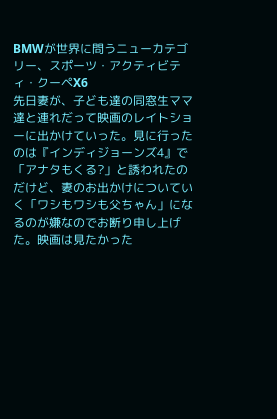BMWが世界に問うニューカテゴリー、スポーツ・アクティビティ・クーペX6
先日妻が、子ども達の同窓生ママ達と連れだって映画のレイトショーに出かけていった。見に行ったのは『インディジョーンズ4』で「アナタもくる?」と誘われたのだけど、妻のお出かけについていく「ワシもワシも父ちゃん」になるのが嫌なのでお断り申し上げた。映画は見たかった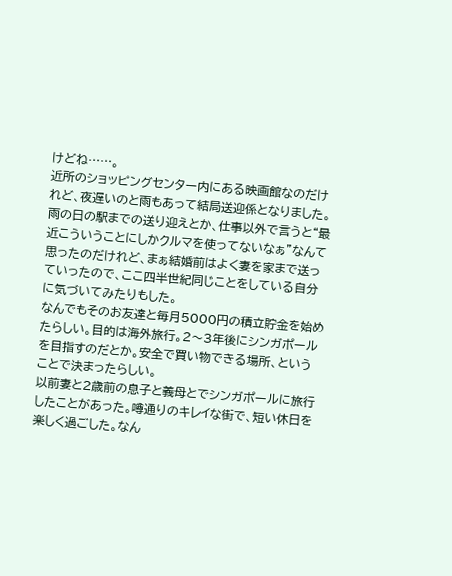けどね……。
近所のショッピングセンター内にある映画館なのだけれど、夜遅いのと雨もあって結局送迎係となりました。
雨の日の駅までの送り迎えとか、仕事以外で言うと“最近こういうことにしかクルマを使ってないなぁ”なんて思ったのだけれど、まぁ結婚前はよく妻を家まで送っていったので、ここ四半世紀同じことをしている自分に気づいてみたりもした。
なんでもそのお友達と毎月5000円の積立貯金を始めたらしい。目的は海外旅行。2〜3年後にシンガポールを目指すのだとか。安全で買い物できる場所、ということで決まったらしい。
以前妻と2歳前の息子と義母とでシンガポールに旅行したことがあった。噂通りのキレイな街で、短い休日を楽しく過ごした。なん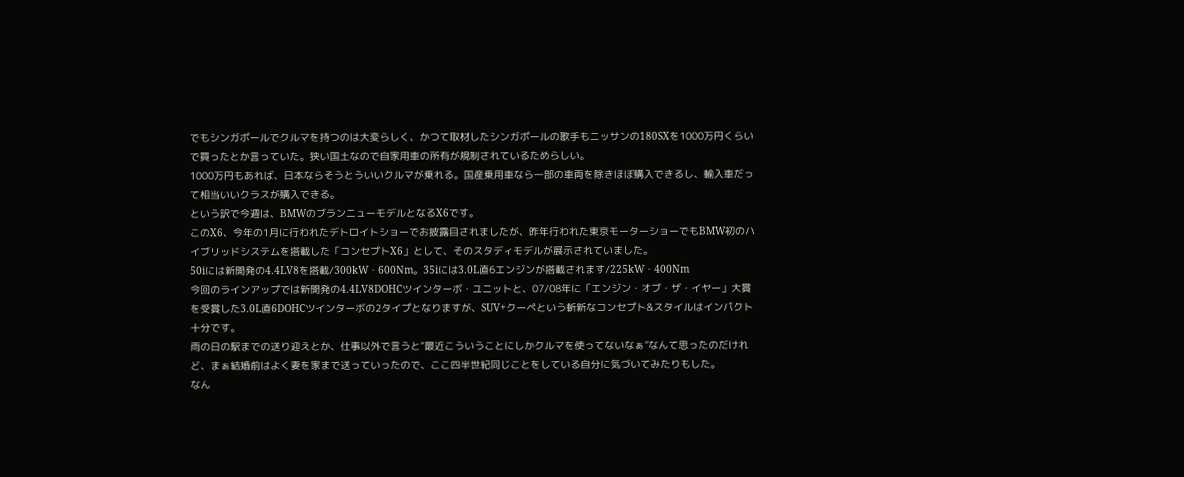でもシンガポールでクルマを持つのは大変らしく、かつて取材したシンガポールの歌手もニッサンの180SXを1000万円くらいで買ったとか言っていた。狭い国土なので自家用車の所有が規制されているためらしい。
1000万円もあれば、日本ならそうとういいクルマが乗れる。国産乗用車なら一部の車両を除きほぼ購入できるし、輸入車だって相当いいクラスが購入できる。
という訳で今週は、BMWのブランニューモデルとなるX6です。
このX6、今年の1月に行われたデトロイトショーでお披露目されましたが、昨年行われた東京モーターショーでもBMW初のハイブリッドシステムを搭載した「コンセプトX6」として、そのスタディモデルが展示されていました。
50iには新開発の4.4LV8を搭載/300kW・600Nm。35iには3.0L直6エンジンが搭載されます/225kW・400Nm
今回のラインアップでは新開発の4.4LV8DOHCツインターボ・ユニットと、07/08年に「エンジン・オブ・ザ・イヤー」大賞を受賞した3.0L直6DOHCツインターボの2タイプとなりますが、SUV+クーペという斬新なコンセプト&スタイルはインパクト十分です。
雨の日の駅までの送り迎えとか、仕事以外で言うと“最近こういうことにしかクルマを使ってないなぁ”なんて思ったのだけれど、まぁ結婚前はよく妻を家まで送っていったので、ここ四半世紀同じことをしている自分に気づいてみたりもした。
なん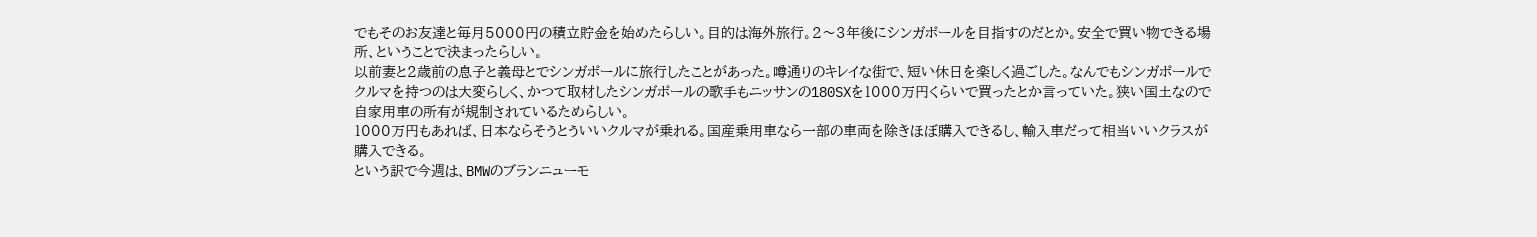でもそのお友達と毎月5000円の積立貯金を始めたらしい。目的は海外旅行。2〜3年後にシンガポールを目指すのだとか。安全で買い物できる場所、ということで決まったらしい。
以前妻と2歳前の息子と義母とでシンガポールに旅行したことがあった。噂通りのキレイな街で、短い休日を楽しく過ごした。なんでもシンガポールでクルマを持つのは大変らしく、かつて取材したシンガポールの歌手もニッサンの180SXを1000万円くらいで買ったとか言っていた。狭い国土なので自家用車の所有が規制されているためらしい。
1000万円もあれば、日本ならそうとういいクルマが乗れる。国産乗用車なら一部の車両を除きほぼ購入できるし、輸入車だって相当いいクラスが購入できる。
という訳で今週は、BMWのブランニューモ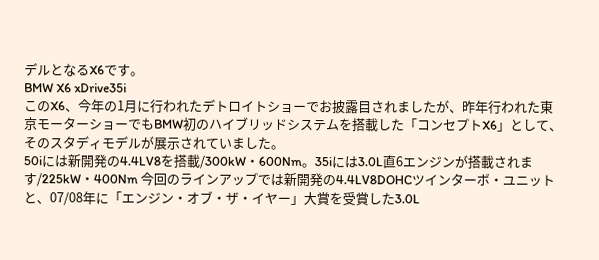デルとなるX6です。
BMW X6 xDrive35i
このX6、今年の1月に行われたデトロイトショーでお披露目されましたが、昨年行われた東京モーターショーでもBMW初のハイブリッドシステムを搭載した「コンセプトX6」として、そのスタディモデルが展示されていました。
50iには新開発の4.4LV8を搭載/300kW・600Nm。35iには3.0L直6エンジンが搭載されます/225kW・400Nm 今回のラインアップでは新開発の4.4LV8DOHCツインターボ・ユニットと、07/08年に「エンジン・オブ・ザ・イヤー」大賞を受賞した3.0L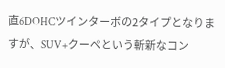直6DOHCツインターボの2タイプとなりますが、SUV+クーペという斬新なコン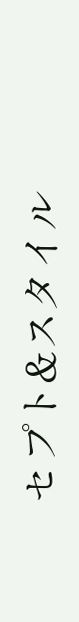セプト&スタイル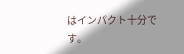はインパクト十分です。